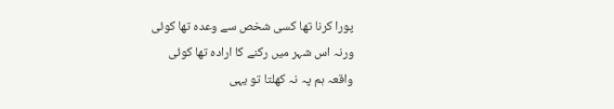پورا کرنا تھا کسی شخص سے وعدہ تھا کوئی
ورنہ اس شہر میں رکنے کا ارادہ تھا کوئی
واقعہ ہم پہ نہ کھلتا تو یہی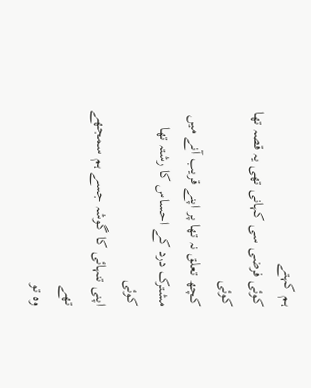ہم کہتے
کوئی فرضی سی کہانی تھی یہ قصہ تھا کوئی
کچھ تعلق نہ تھا پر اپنے قریب آنے میں
مشترک درد کے احساس کا رشتہ تھا کوئی
اپنی تنہائی کا گوشہ جسے ہم سمجھے تھے
وہ تو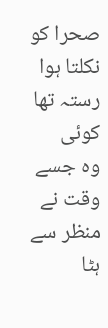صحرا کو نکلتا ہوا رستہ تھا کوئی
وہ جسے وقت نے منظر سے ہٹا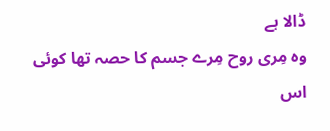ڈالا ہے
وہ مِری روح مِرے جسم کا حصہ تھا کوئی
اس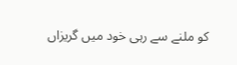کو ملنے سے رہی خود میں گریزاں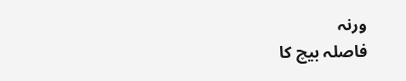ورنہ
فاصلہ بیچ کا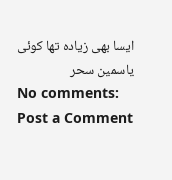ایسا بھی زیادہ تھا کوئی
یاسمین سحر
No comments:
Post a Comment